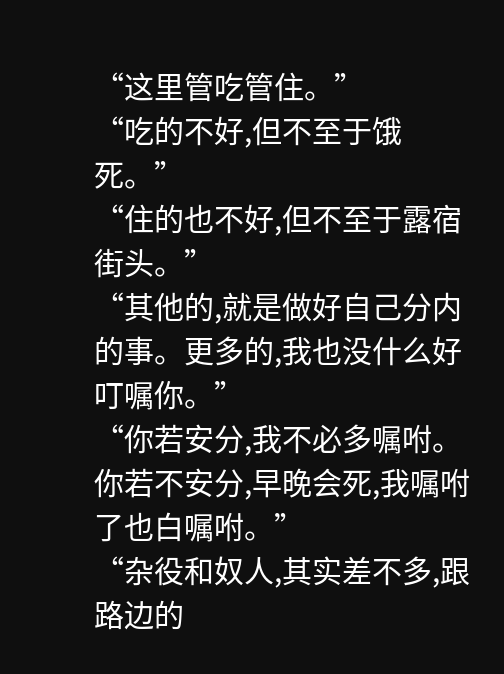“这里管吃管住。”
“吃的不好,但不至于饿死。”
“住的也不好,但不至于露宿街头。”
“其他的,就是做好自己分内的事。更多的,我也没什么好叮嘱你。”
“你若安分,我不必多嘱咐。你若不安分,早晚会死,我嘱咐了也白嘱咐。”
“杂役和奴人,其实差不多,跟路边的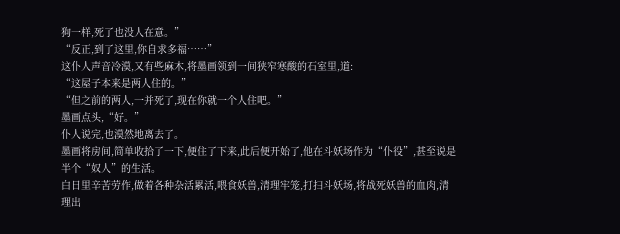狗一样,死了也没人在意。”
“反正,到了这里,你自求多福……”
这仆人声音冷漠,又有些麻木,将墨画领到一间狭窄寒酸的石室里,道:
“这屋子本来是两人住的。”
“但之前的两人,一并死了,现在你就一个人住吧。”
墨画点头,“好。”
仆人说完,也漠然地离去了。
墨画将房间,简单收拾了一下,便住了下来,此后便开始了,他在斗妖场作为“仆役”,甚至说是半个“奴人”的生活。
白日里辛苦劳作,做着各种杂活累活,喂食妖兽,清理牢笼,打扫斗妖场,将战死妖兽的血肉,清理出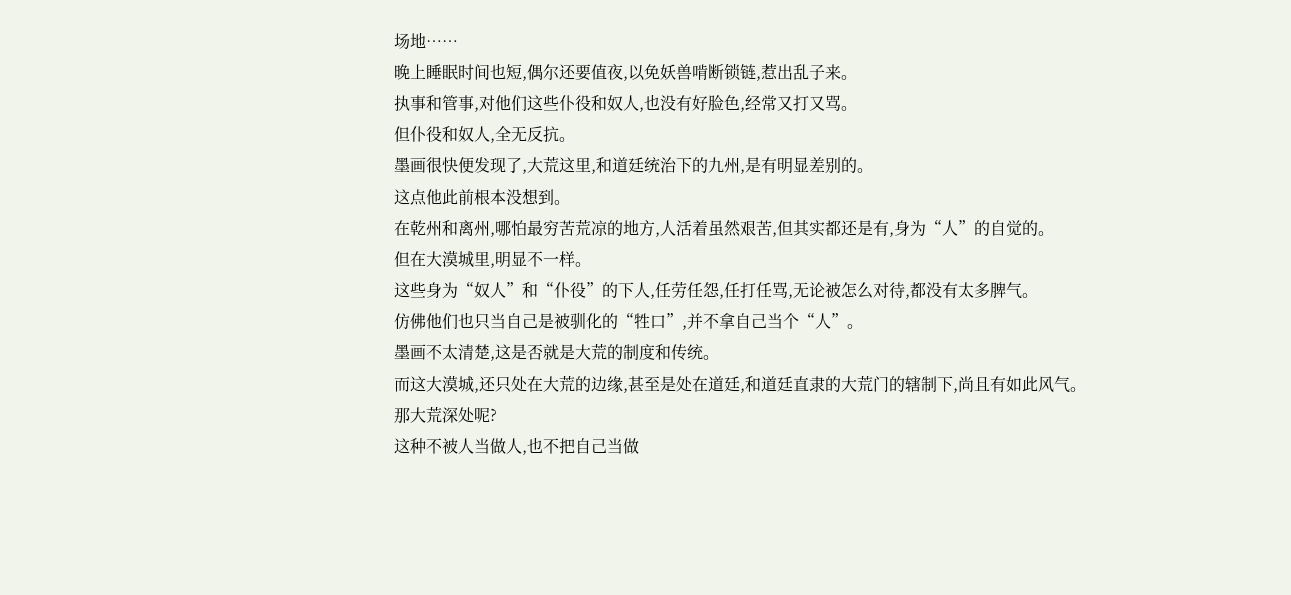场地……
晚上睡眠时间也短,偶尔还要值夜,以免妖兽啃断锁链,惹出乱子来。
执事和管事,对他们这些仆役和奴人,也没有好脸色,经常又打又骂。
但仆役和奴人,全无反抗。
墨画很快便发现了,大荒这里,和道廷统治下的九州,是有明显差别的。
这点他此前根本没想到。
在乾州和离州,哪怕最穷苦荒凉的地方,人活着虽然艰苦,但其实都还是有,身为“人”的自觉的。
但在大漠城里,明显不一样。
这些身为“奴人”和“仆役”的下人,任劳任怨,任打任骂,无论被怎么对待,都没有太多脾气。
仿佛他们也只当自己是被驯化的“牲口”,并不拿自己当个“人”。
墨画不太清楚,这是否就是大荒的制度和传统。
而这大漠城,还只处在大荒的边缘,甚至是处在道廷,和道廷直隶的大荒门的辖制下,尚且有如此风气。
那大荒深处呢?
这种不被人当做人,也不把自己当做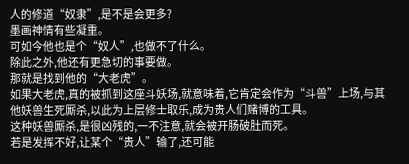人的修道“奴隶”,是不是会更多?
墨画神情有些凝重。
可如今他也是个“奴人”,也做不了什么。
除此之外,他还有更急切的事要做。
那就是找到他的“大老虎”。
如果大老虎,真的被抓到这座斗妖场,就意味着,它肯定会作为“斗兽”上场,与其他妖兽生死厮杀,以此为上层修士取乐,成为贵人们赌博的工具。
这种妖兽厮杀,是很凶残的,一不注意,就会被开肠破肚而死。
若是发挥不好,让某个“贵人”输了,还可能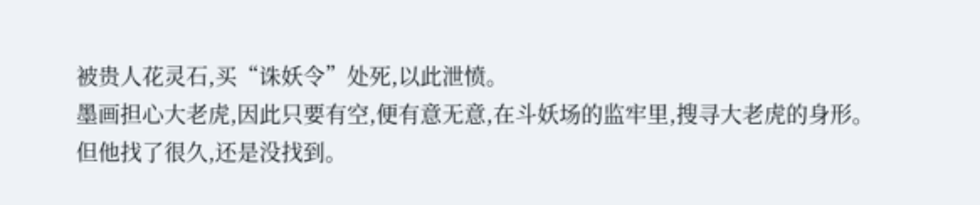被贵人花灵石,买“诛妖令”处死,以此泄愤。
墨画担心大老虎,因此只要有空,便有意无意,在斗妖场的监牢里,搜寻大老虎的身形。
但他找了很久,还是没找到。